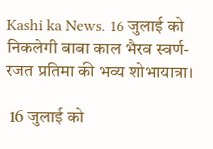Kashi ka News. 16 जुलाई को निकलेगी बाबा काल भैरव स्वर्ण-रजत प्रतिमा की भव्य शोभायात्रा।

 16 जुलाई को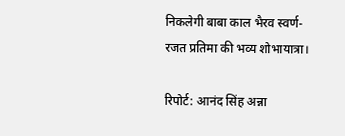निकलेगी बाबा काल भैरव स्वर्ण-रजत प्रतिमा की भव्य शोभायात्रा।

रिपोर्ट: आनंद सिंह अन्ना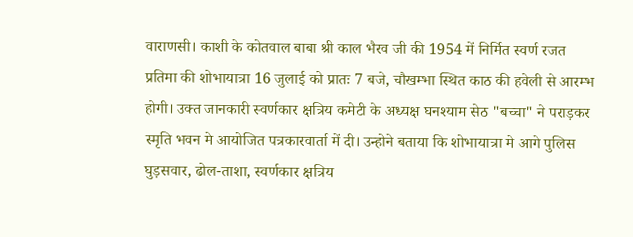वाराणसी। काशी के कोतवाल बाबा श्री काल भैरव जी की 1954 में निर्मित स्वर्ण रजत प्रतिमा की शोभायात्रा 16 जुलाई को प्रातः 7 बजे, चौखम्भा स्थित काठ की हवेली से आरम्भ होगी। उक्त जानकारी स्वर्णकार क्षत्रिय कमेटी के अध्यक्ष घनश्याम सेठ "बच्चा" ने पराड़कर स्मृति भवन मे आयोजित पत्रकारवार्ता में दी। उन्होने बताया कि शोभायात्रा मे आगे पुलिस घुड़सवार, ढोल-ताशा, स्वर्णकार क्षत्रिय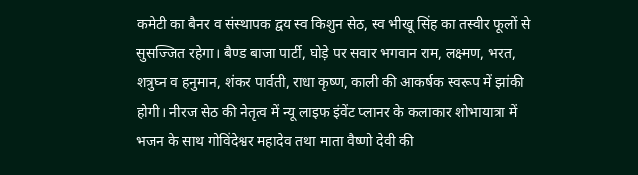कमेटी का बैनर व संस्थापक द्वय स्व किशुन सेठ, स्व भीखू सिंह का तस्वीर फूलों से सुसज्जित रहेगा। बैण्ड बाजा पार्टी, घोड़े पर सवार भगवान राम, लक्ष्मण, भरत, शत्रुघ्न व हनुमान, शंकर पार्वती, राधा कृष्ण, काली की आकर्षक स्वरूप में झांकी होगी। नीरज सेठ की नेतृत्व में न्यू लाइफ इंवेंट प्लानर के कलाकार शोभायात्रा में भजन के साथ गोविंदेश्वर महादेव तथा माता वैष्णो देवी की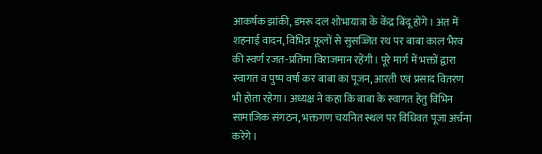आकर्षक झांकी, डमरू दल शोभायात्रा के केंद्र बिंदू होंगे। अंत में शहनाई वादन, विभिन्न फूलों से सुसज्जित रथ पर बाबा काल भैरव की स्वर्ण रजत-प्रतिमा विराजमान रहेंगी। पूरे मार्ग में भक्तों द्वारा स्वागत व पुष्प वर्षा कर बाबा का पूजन, आरती एवं प्रसाद वितरण भी होता रहेगा। अध्यक्ष ने कहा कि बाबा के स्वागत हेतु विभिन सामाजिक संगठन, भक्तगण चयनित स्थल पर विधिवत पूजा अर्चना करेगे।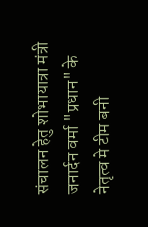संचालन हेतु शोभायात्रा मंत्री जनार्दन वर्मा "प्रधान" के नेतृत्व मे टीम बनी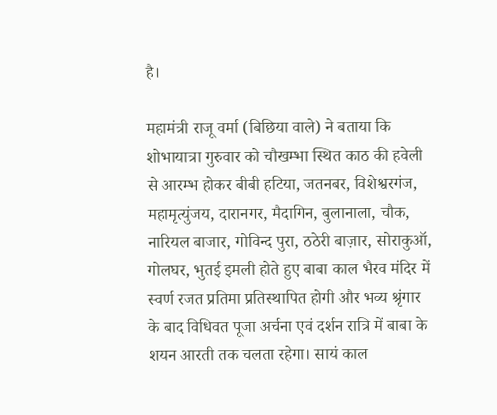है।

महामंत्री राजू वर्मा (बिछिया वाले) ने बताया कि शोभायात्रा गुरुवार को चौखम्भा स्थित काठ की हवेली से आरम्भ होकर बीबी हटिया, जतनबर, विशेश्वरगंज, महामृत्युंजय, दारानगर, मैदागिन, बुलानाला, चौक, नारियल बाजार, गोविन्द पुरा, ठठेरी बाज़ार, सोराकुऑ, गोलघर, भुतई इमली होते हुए बाबा काल भैरव मंदिर में स्वर्ण रजत प्रतिमा प्रतिस्थापित होगी और भव्य श्रृंगार के बाद विधिवत पूजा अर्चना एवं दर्शन रात्रि में बाबा के शयन आरती तक चलता रहेगा। सायं काल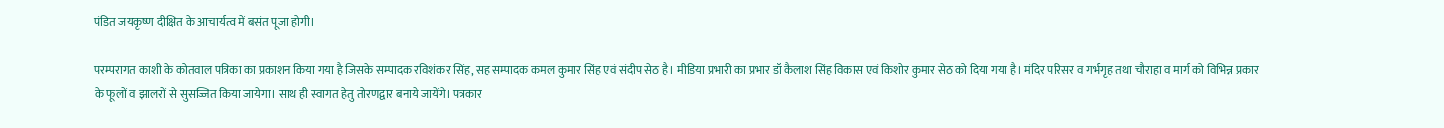पंडित जयकृष्ण दीक्षित के आचार्यत्व में बसंत पूजा होगी।

परम्परागत काशी के कोतवाल पत्रिका का प्रकाशन किया गया है जिसके सम्पादक रविशंकर सिंह, सह सम्पादक कमल कुमार सिंह एवं संदीप सेठ है। मीडिया प्रभारी का प्रभार डॉ कैलाश सिंह विकास एवं किशोर कुमार सेठ को दिया गया है। मंदिर परिसर व गर्भगृह तथा चौराहा व मार्ग को विभिन्न प्रकार के फूलों व झालरों से सुसज्जित किया जायेगा। साथ ही स्वागत हेतु तोरणद्वार बनाये जायेंगे। पत्रकार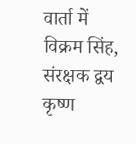वार्ता में विक्रम सिंह, संरक्षक द्वय कृष्ण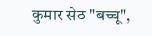कुमार सेठ "बच्चू",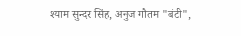श्याम सुन्दर सिंह, अनुज गौतम "बंटी",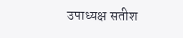उपाध्यक्ष सतीश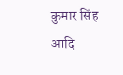कुमार सिंह आदि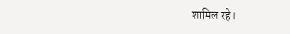शामिल रहे।